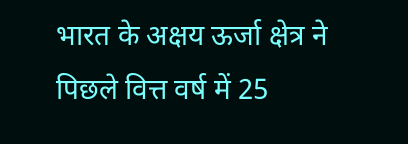भारत के अक्षय ऊर्जा क्षेत्र ने पिछले वित्त वर्ष में 25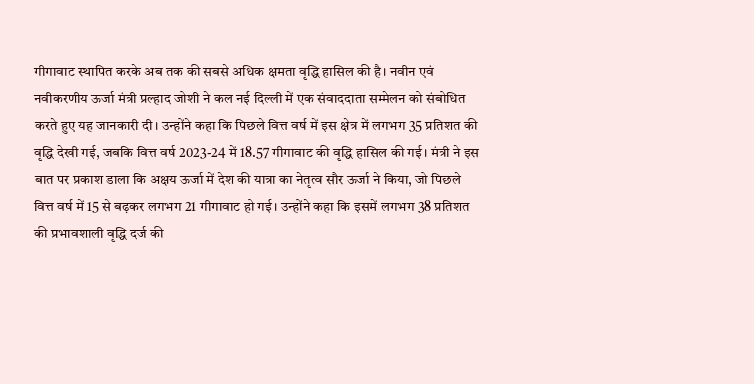गीगावाट स्थापित करके अब तक की सबसे अधिक क्षमता वृद्धि हासिल की है। नवीन एवं नवीकरणीय ऊर्जा मंत्री प्रल्हाद जोशी ने कल नई दिल्ली में एक संवाददाता सम्मेलन को संबोधित करते हुए यह जानकारी दी। उन्होंने कहा कि पिछले वित्त वर्ष में इस क्षेत्र में लगभग 35 प्रतिशत की वृद्धि देखी गई, जबकि वित्त वर्ष 2023-24 में 18.57 गीगावाट की वृद्धि हासिल की गई। मंत्री ने इस बात पर प्रकाश डाला कि अक्षय ऊर्जा में देश की यात्रा का नेतृत्व सौर ऊर्जा ने किया, जो पिछले वित्त वर्ष में 15 से बढ़कर लगभग 21 गीगावाट हो गई। उन्होंने कहा कि इसमें लगभग 38 प्रतिशत की प्रभावशाली वृद्धि दर्ज की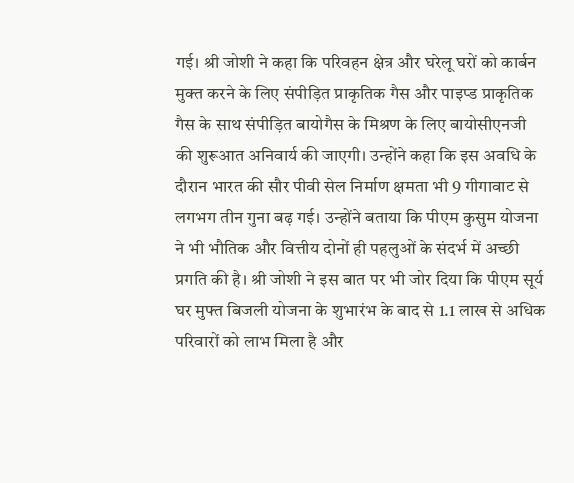गई। श्री जोशी ने कहा कि परिवहन क्षेत्र और घरेलू घरों को कार्बन मुक्त करने के लिए संपीड़ित प्राकृतिक गैस और पाइप्ड प्राकृतिक गैस के साथ संपीड़ित बायोगैस के मिश्रण के लिए बायोसीएनजी की शुरूआत अनिवार्य की जाएगी। उन्होंने कहा कि इस अवधि के दौरान भारत की सौर पीवी सेल निर्माण क्षमता भी 9 गीगावाट से लगभग तीन गुना बढ़ गई। उन्होंने बताया कि पीएम कुसुम योजना ने भी भौतिक और वित्तीय दोनों ही पहलुओं के संदर्भ में अच्छी प्रगति की है। श्री जोशी ने इस बात पर भी जोर दिया कि पीएम सूर्य घर मुफ्त बिजली योजना के शुभारंभ के बाद से 1.1 लाख से अधिक परिवारों को लाभ मिला है और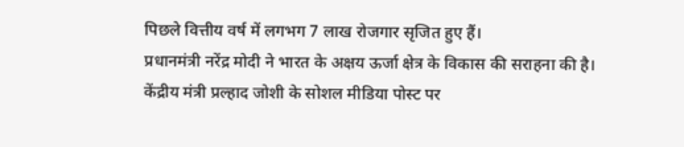पिछले वित्तीय वर्ष में लगभग 7 लाख रोजगार सृजित हुए हैं।
प्रधानमंत्री नरेंद्र मोदी ने भारत के अक्षय ऊर्जा क्षेत्र के विकास की सराहना की है। केंद्रीय मंत्री प्रल्हाद जोशी के सोशल मीडिया पोस्ट पर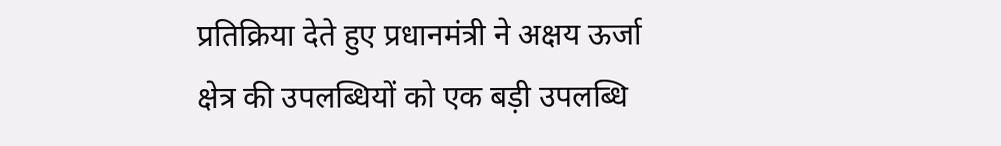प्रतिक्रिया देते हुए प्रधानमंत्री ने अक्षय ऊर्जा क्षेत्र की उपलब्धियों को एक बड़ी उपलब्धि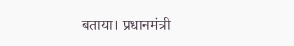बताया। प्रधानमंत्री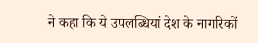ने कहा कि ये उपलब्धियां देश के नागरिकों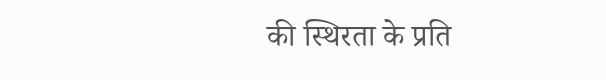की स्थिरता के प्रति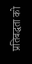प्रतिबद्धता को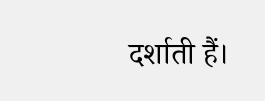दर्शाती हैं।